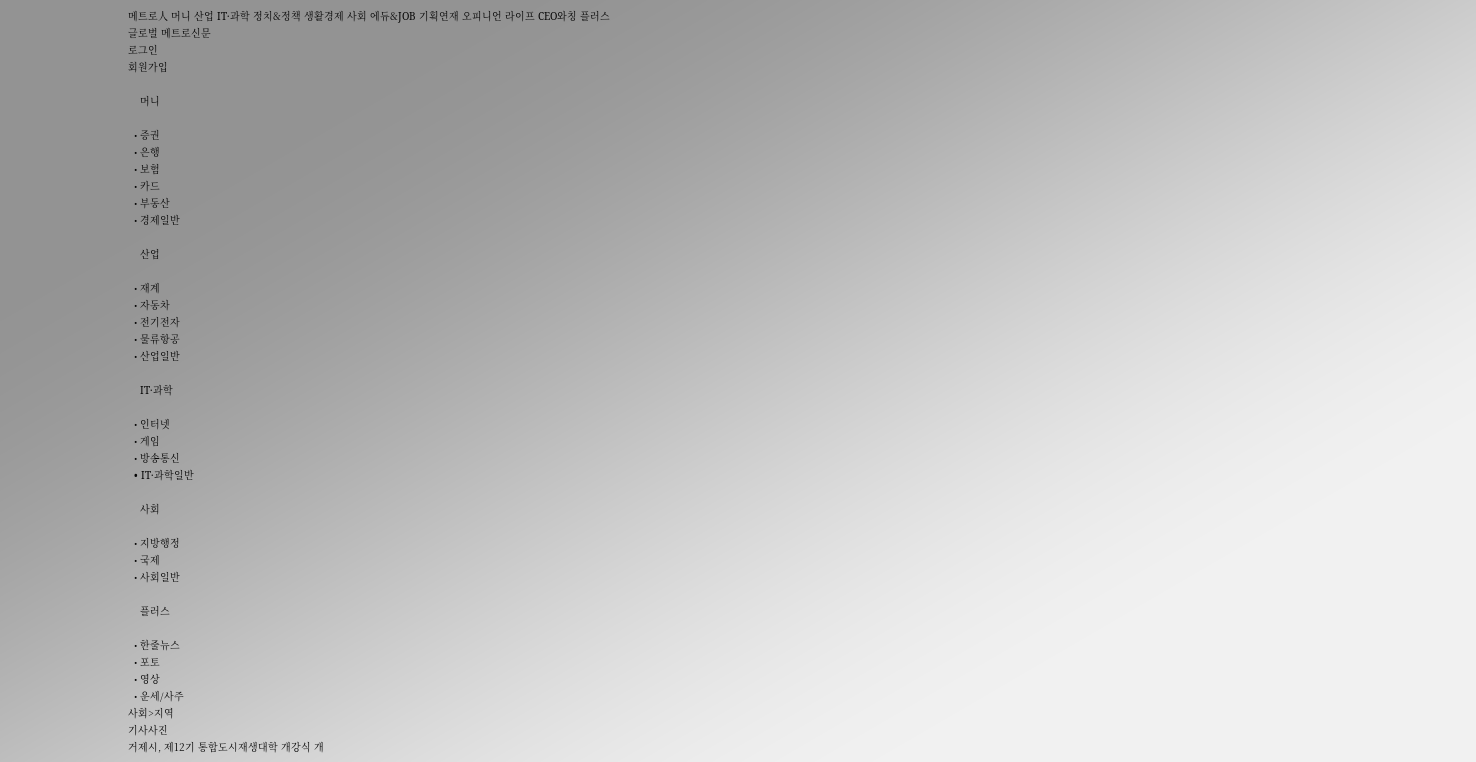메트로人 머니 산업 IT·과학 정치&정책 생활경제 사회 에듀&JOB 기획연재 오피니언 라이프 CEO와칭 플러스
글로벌 메트로신문
로그인
회원가입

    머니

  • 증권
  • 은행
  • 보험
  • 카드
  • 부동산
  • 경제일반

    산업

  • 재계
  • 자동차
  • 전기전자
  • 물류항공
  • 산업일반

    IT·과학

  • 인터넷
  • 게임
  • 방송통신
  • IT·과학일반

    사회

  • 지방행정
  • 국제
  • 사회일반

    플러스

  • 한줄뉴스
  • 포토
  • 영상
  • 운세/사주
사회>지역
기사사진
거제시, 제12기 통합도시재생대학 개강식 개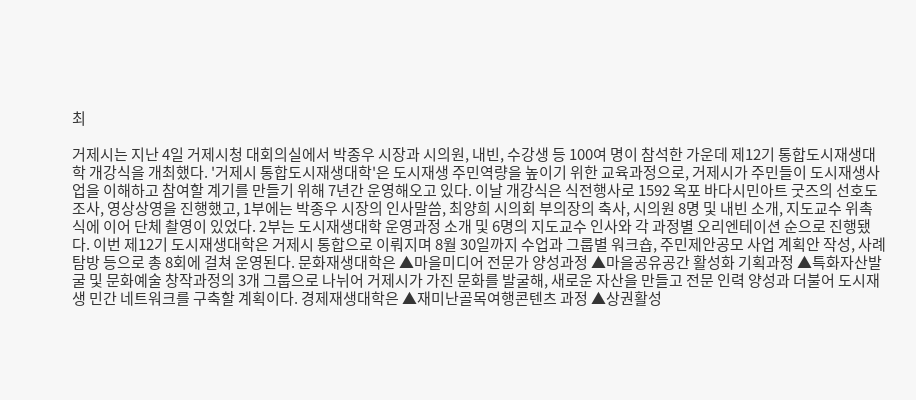최

거제시는 지난 4일 거제시청 대회의실에서 박종우 시장과 시의원, 내빈, 수강생 등 100여 명이 참석한 가운데 제12기 통합도시재생대학 개강식을 개최했다. '거제시 통합도시재생대학'은 도시재생 주민역량을 높이기 위한 교육과정으로, 거제시가 주민들이 도시재생사업을 이해하고 참여할 계기를 만들기 위해 7년간 운영해오고 있다. 이날 개강식은 식전행사로 1592 옥포 바다시민아트 굿즈의 선호도 조사, 영상상영을 진행했고, 1부에는 박종우 시장의 인사말씀, 최양희 시의회 부의장의 축사, 시의원 8명 및 내빈 소개, 지도교수 위촉식에 이어 단체 촬영이 있었다. 2부는 도시재생대학 운영과정 소개 및 6명의 지도교수 인사와 각 과정별 오리엔테이션 순으로 진행됐다. 이번 제12기 도시재생대학은 거제시 통합으로 이뤄지며 8월 30일까지 수업과 그룹별 워크숍, 주민제안공모 사업 계획안 작성, 사례 탐방 등으로 총 8회에 걸쳐 운영된다. 문화재생대학은 ▲마을미디어 전문가 양성과정 ▲마을공유공간 활성화 기획과정 ▲특화자산발굴 및 문화예술 창작과정의 3개 그룹으로 나뉘어 거제시가 가진 문화를 발굴해, 새로운 자산을 만들고 전문 인력 양성과 더불어 도시재생 민간 네트워크를 구축할 계획이다. 경제재생대학은 ▲재미난골목여행콘텐츠 과정 ▲상권활성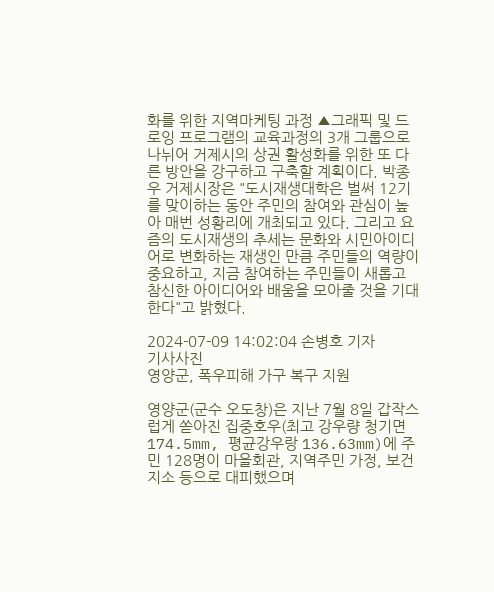화를 위한 지역마케팅 과정 ▲그래픽 및 드로잉 프로그램의 교육과정의 3개 그룹으로 나뉘어 거제시의 상권 활성화를 위한 또 다른 방안을 강구하고 구축할 계획이다. 박종우 거제시장은 "도시재생대학은 벌써 12기를 맞이하는 동안 주민의 참여와 관심이 높아 매번 성황리에 개최되고 있다. 그리고 요즘의 도시재생의 추세는 문화와 시민아이디어로 변화하는 재생인 만큼 주민들의 역량이 중요하고, 지금 참여하는 주민들이 새롭고 참신한 아이디어와 배움을 모아줄 것을 기대한다"고 밝혔다.

2024-07-09 14:02:04 손병호 기자
기사사진
영양군, 폭우피해 가구 복구 지원

영양군(군수 오도창)은 지난 7월 8일 갑작스럽게 쏟아진 집중호우(최고 강우량 청기면 174.5mm, 평균강우랑 136.63mm)에 주민 128명이 마을회관, 지역주민 가정, 보건지소 등으로 대피했으며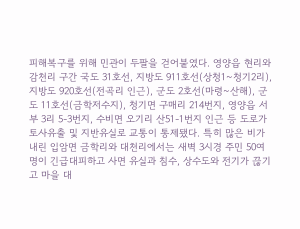피해복구를 위해 민관이 두팔을 걷어붙였다. 영양읍 현리와 감천리 구간 국도 31호선, 지방도 911호선(상청1~청기2리), 지방도 920호선(전곡리 인근), 군도 2호선(마령~산해), 군도 11호선(금학저수지), 청기면 구매리 214번지, 영양읍 서부 3리 5-3번지, 수비면 오기리 산51-1번지 인근 등 도로가 토사유출 및 지반유실로 교통이 통제됐다. 특히 많은 비가 내린 입암면 금학리와 대천리에서는 새벽 3시경 주민 50여 명이 긴급대피하고 사면 유실과 침수, 상수도와 전기가 끊기고 마을 대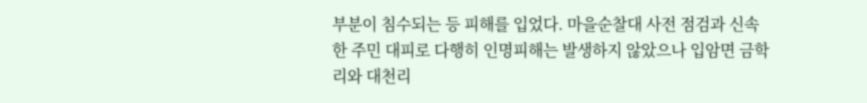부분이 침수되는 등 피해를 입었다. 마을순찰대 사전 점검과 신속한 주민 대피로 다행히 인명피해는 발생하지 않았으나 입암면 금학리와 대천리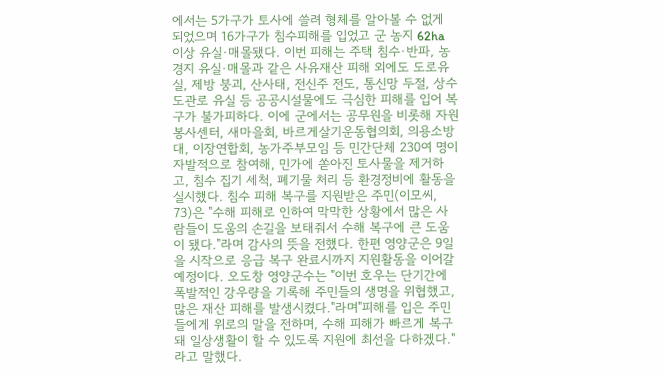에서는 5가구가 토사에 쓸려 형체를 알아볼 수 없게 되었으며 16가구가 침수피해를 입었고 군 농지 62ha 이상 유실·매몰됐다. 이번 피해는 주택 침수·반파, 농경지 유실·매몰과 같은 사유재산 피해 외에도 도로유실, 제방 붕괴, 산사태, 전신주 전도, 통신망 두절, 상수도관로 유실 등 공공시설물에도 극심한 피해를 입어 복구가 불가피하다. 이에 군에서는 공무원을 비롯해 자원봉사센터, 새마을회, 바르게살기운동협의회, 의용소방대, 이장연합회, 농가주부모임 등 민간단체 230여 명이 자발적으로 참여해, 민가에 쏟아진 토사물을 제거하고, 침수 집기 세척, 폐기물 처리 등 환경정비에 활동을 실시했다. 침수 피해 복구를 지원받은 주민(이모씨, 73)은 "수해 피해로 인하여 막막한 상황에서 많은 사람들이 도움의 손길을 보태줘서 수해 복구에 큰 도움이 됐다."라며 감사의 뜻을 전했다. 한편 영양군은 9일을 시작으로 응급 복구 완료시까지 지원활동을 이어갈 예정이다. 오도창 영양군수는 "이번 호우는 단기간에 폭발적인 강우량을 기록해 주민들의 생명을 위협했고, 많은 재산 피해를 발생시켰다."라며"피해를 입은 주민들에게 위로의 말을 전하며, 수해 피해가 빠르게 복구돼 일상생활이 할 수 있도록 지원에 최선을 다하겠다."라고 말했다.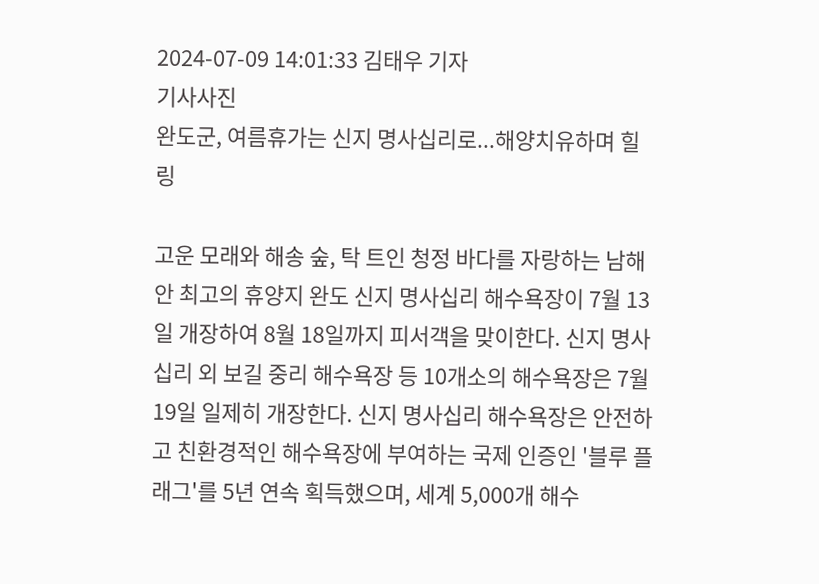2024-07-09 14:01:33 김태우 기자
기사사진
완도군, 여름휴가는 신지 명사십리로...해양치유하며 힐링

고운 모래와 해송 숲, 탁 트인 청정 바다를 자랑하는 남해안 최고의 휴양지 완도 신지 명사십리 해수욕장이 7월 13일 개장하여 8월 18일까지 피서객을 맞이한다. 신지 명사십리 외 보길 중리 해수욕장 등 10개소의 해수욕장은 7월 19일 일제히 개장한다. 신지 명사십리 해수욕장은 안전하고 친환경적인 해수욕장에 부여하는 국제 인증인 '블루 플래그'를 5년 연속 획득했으며, 세계 5,000개 해수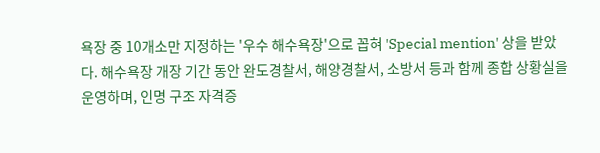욕장 중 10개소만 지정하는 '우수 해수욕장'으로 꼽혀 'Special mention' 상을 받았다. 해수욕장 개장 기간 동안 완도경찰서, 해양경찰서, 소방서 등과 함께 종합 상황실을 운영하며, 인명 구조 자격증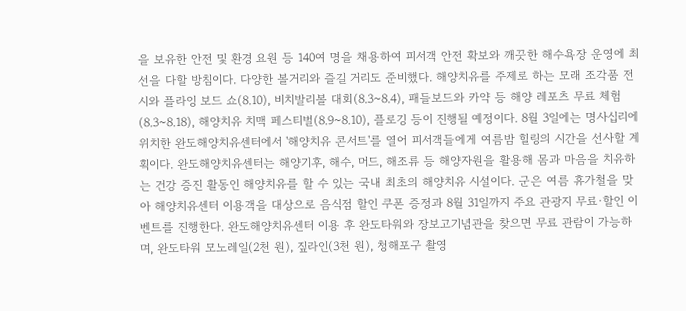을 보유한 안전 및 환경 요원 등 140여 명을 채용하여 피서객 안전 확보와 깨끗한 해수욕장 운영에 최선을 다할 방침이다. 다양한 볼거리와 즐길 거리도 준비했다. 해양치유를 주제로 하는 모래 조각품 전시와 플라잉 보드 쇼(8.10), 비치발리볼 대회(8.3~8.4), 패들보드와 카약 등 해양 레포츠 무료 체험(8.3~8.18), 해양치유 치맥 페스티벌(8.9~8.10), 플로깅 등이 진행될 예정이다. 8월 3일에는 명사십리에 위치한 완도해양치유센터에서 '해양치유 콘서트'를 열어 피서객들에게 여름밤 힐링의 시간을 선사할 계획이다. 완도해양치유센터는 해양기후, 해수, 머드, 해조류 등 해양자원을 활용해 몸과 마음을 치유하는 건강 증진 활동인 해양치유를 할 수 있는 국내 최초의 해양치유 시설이다. 군은 여름 휴가철을 맞아 해양치유센터 이용객을 대상으로 음식점 할인 쿠폰 증정과 8월 31일까지 주요 관광지 무료·할인 이벤트를 진행한다. 완도해양치유센터 이용 후 완도타워와 장보고기념관을 찾으면 무료 관람이 가능하며, 완도타워 모노레일(2천 원), 짚라인(3천 원), 청해포구 촬영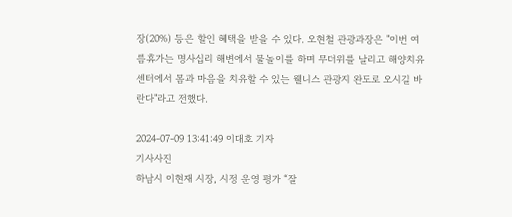장(20%) 등은 할인 혜택을 받을 수 있다. 오현철 관광과장은 "이번 여름휴가는 명사십리 해변에서 물놀이를 하며 무더위를 날리고 해양치유센터에서 몸과 마음을 치유할 수 있는 웰니스 관광지 완도로 오시길 바란다"라고 전했다.

2024-07-09 13:41:49 이대호 기자
기사사진
하남시 이현재 시장, 시정 운영 평가 “잘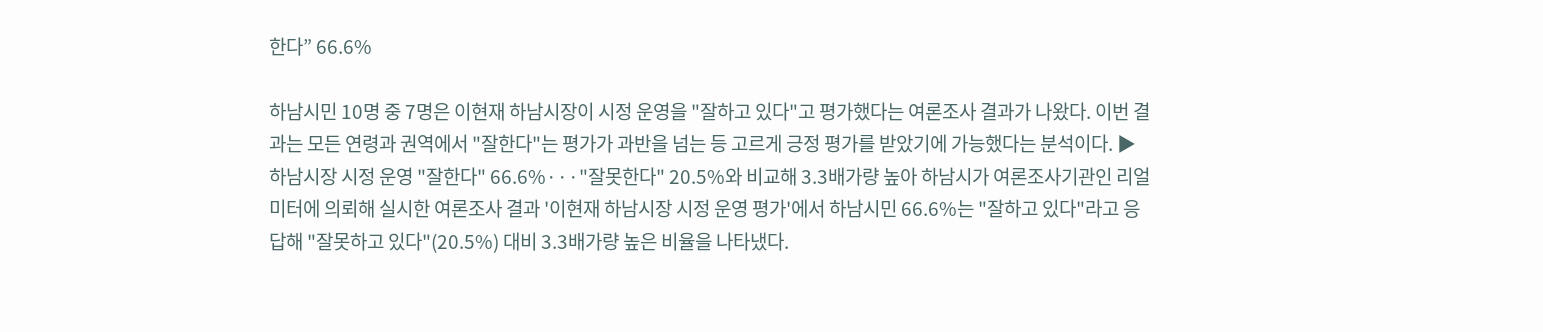한다” 66.6%

하남시민 10명 중 7명은 이현재 하남시장이 시정 운영을 "잘하고 있다"고 평가했다는 여론조사 결과가 나왔다. 이번 결과는 모든 연령과 권역에서 "잘한다"는 평가가 과반을 넘는 등 고르게 긍정 평가를 받았기에 가능했다는 분석이다. ▶ 하남시장 시정 운영 "잘한다" 66.6%···"잘못한다" 20.5%와 비교해 3.3배가량 높아 하남시가 여론조사기관인 리얼미터에 의뢰해 실시한 여론조사 결과 '이현재 하남시장 시정 운영 평가'에서 하남시민 66.6%는 "잘하고 있다"라고 응답해 "잘못하고 있다"(20.5%) 대비 3.3배가량 높은 비율을 나타냈다.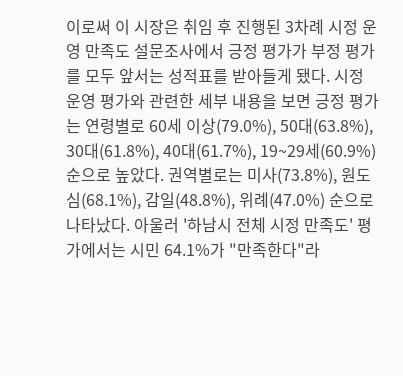이로써 이 시장은 취임 후 진행된 3차례 시정 운영 만족도 설문조사에서 긍정 평가가 부정 평가를 모두 앞서는 성적표를 받아들게 됐다. 시정 운영 평가와 관련한 세부 내용을 보면 긍정 평가는 연령별로 60세 이상(79.0%), 50대(63.8%), 30대(61.8%), 40대(61.7%), 19~29세(60.9%) 순으로 높았다. 권역별로는 미사(73.8%), 원도심(68.1%), 감일(48.8%), 위례(47.0%) 순으로 나타났다. 아울러 '하남시 전체 시정 만족도' 평가에서는 시민 64.1%가 "만족한다"라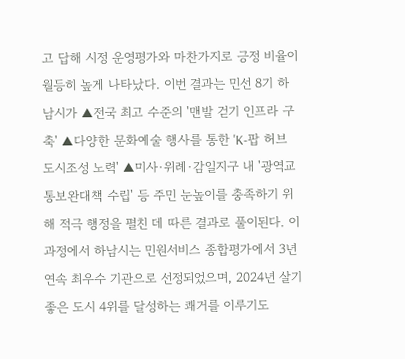고 답해 시정 운영평가와 마찬가지로 긍정 비율이 월등히 높게 나타났다. 이번 결과는 민선 8기 하남시가 ▲전국 최고 수준의 '맨발 걷기 인프라 구축' ▲다양한 문화예술 행사를 통한 'K-팝 허브 도시조성 노력' ▲미사·위례·감일지구 내 '광역교통보완대책 수립' 등 주민 눈높이를 충족하기 위해 적극 행정을 펼친 데 따른 결과로 풀이된다. 이 과정에서 하남시는 민원서비스 종합평가에서 3년 연속 최우수 기관으로 선정되었으며, 2024년 살기 좋은 도시 4위를 달성하는 쾌거를 이루기도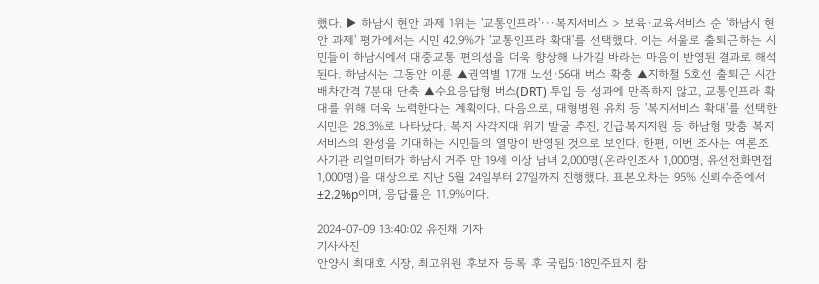했다. ▶ 하남시 현안 과제 1위는 '교통인프라'···복지서비스 > 보육·교육서비스 순 '하남시 현안 과제' 평가에서는 시민 42.9%가 '교통인프라 확대'를 선택했다. 이는 서울로 출퇴근하는 시민들이 하남시에서 대중교통 편의성을 더욱 향상해 나가길 바라는 마음이 반영된 결과로 해석된다. 하남시는 그동안 이룬 ▲권역별 17개 노선·56대 버스 확충 ▲지하철 5호선 출퇴근 시간 배차간격 7분대 단축 ▲수요응답형 버스(DRT) 투입 등 성과에 만족하지 않고, 교통인프라 확대를 위해 더욱 노력한다는 계획이다. 다음으로, 대형병원 유치 등 '복지서비스 확대'를 선택한 시민은 28.3%로 나타났다. 복지 사각지대 위기 발굴 추진, 긴급복지지원 등 하남형 맞춤 복지서비스의 완성을 기대하는 시민들의 열망이 반영된 것으로 보인다. 한편, 이번 조사는 여론조사기관 리얼미터가 하남시 거주 만 19세 이상 남녀 2,000명(온라인조사 1,000명, 유선전화면접 1,000명)을 대상으로 지난 5월 24일부터 27일까지 진행했다. 표본오차는 95% 신뢰수준에서 ±2.2%p이며, 응답률은 11.9%이다.

2024-07-09 13:40:02 유진채 기자
기사사진
안양시 최대호 시장, 최고위원 후보자 등록 후 국립5·18민주묘지 참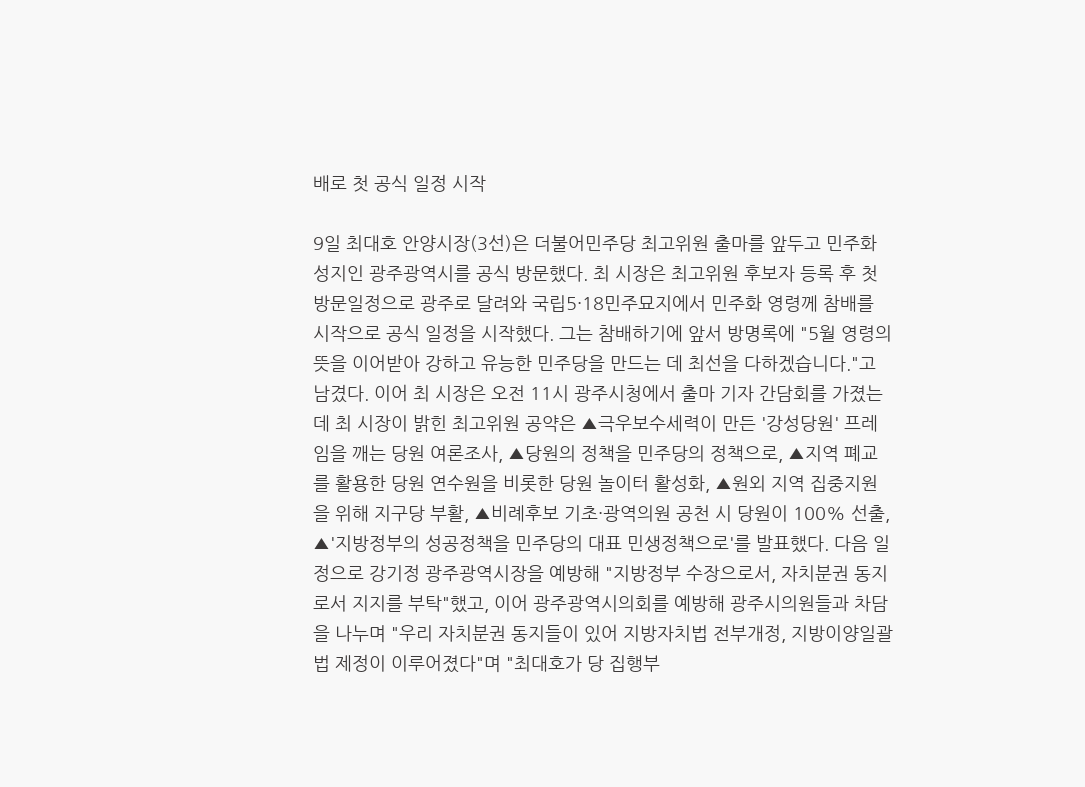배로 첫 공식 일정 시작

9일 최대호 안양시장(3선)은 더불어민주당 최고위원 출마를 앞두고 민주화 성지인 광주광역시를 공식 방문했다. 최 시장은 최고위원 후보자 등록 후 첫 방문일정으로 광주로 달려와 국립5·18민주묘지에서 민주화 영령께 참배를 시작으로 공식 일정을 시작했다. 그는 참배하기에 앞서 방명록에 "5월 영령의 뜻을 이어받아 강하고 유능한 민주당을 만드는 데 최선을 다하겠습니다."고 남겼다. 이어 최 시장은 오전 11시 광주시청에서 출마 기자 간담회를 가졌는데 최 시장이 밝힌 최고위원 공약은 ▲극우보수세력이 만든 '강성당원' 프레임을 깨는 당원 여론조사, ▲당원의 정책을 민주당의 정책으로, ▲지역 폐교를 활용한 당원 연수원을 비롯한 당원 놀이터 활성화, ▲원외 지역 집중지원을 위해 지구당 부활, ▲비례후보 기초·광역의원 공천 시 당원이 100% 선출, ▲'지방정부의 성공정책을 민주당의 대표 민생정책으로'를 발표했다. 다음 일정으로 강기정 광주광역시장을 예방해 "지방정부 수장으로서, 자치분권 동지로서 지지를 부탁"했고, 이어 광주광역시의회를 예방해 광주시의원들과 차담을 나누며 "우리 자치분권 동지들이 있어 지방자치법 전부개정, 지방이양일괄법 제정이 이루어졌다"며 "최대호가 당 집행부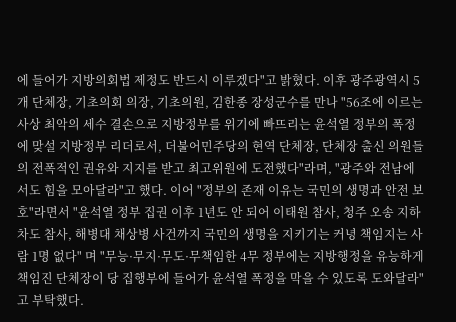에 들어가 지방의회법 제정도 반드시 이루겠다"고 밝혔다. 이후 광주광역시 5개 단체장, 기초의회 의장, 기초의원, 김한종 장성군수를 만나 "56조에 이르는 사상 최악의 세수 결손으로 지방정부를 위기에 빠뜨리는 윤석열 정부의 폭정에 맞설 지방정부 리더로서, 더불어민주당의 현역 단체장, 단체장 출신 의원들의 전폭적인 권유와 지지를 받고 최고위원에 도전했다"라며, "광주와 전남에서도 힘을 모아달라"고 했다. 이어 "정부의 존재 이유는 국민의 생명과 안전 보호"라면서 "윤석열 정부 집권 이후 1년도 안 되어 이태원 참사, 청주 오송 지하차도 참사, 해병대 채상병 사건까지 국민의 생명을 지키기는 커녕 책임지는 사람 1명 없다" 며 "무능·무지·무도·무책임한 4무 정부에는 지방행정을 유능하게 책임진 단체장이 당 집행부에 들어가 윤석열 폭정을 막을 수 있도록 도와달라"고 부탁했다.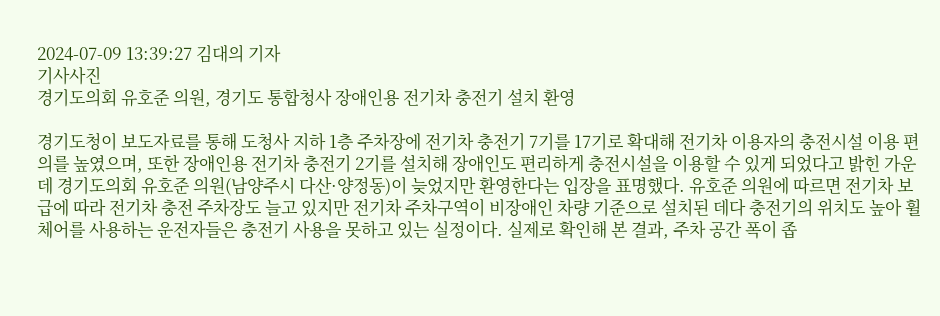2024-07-09 13:39:27 김대의 기자
기사사진
경기도의회 유호준 의원, 경기도 통합청사 장애인용 전기차 충전기 설치 환영

경기도청이 보도자료를 통해 도청사 지하 1층 주차장에 전기차 충전기 7기를 17기로 확대해 전기차 이용자의 충전시설 이용 편의를 높였으며, 또한 장애인용 전기차 충전기 2기를 설치해 장애인도 편리하게 충전시설을 이용할 수 있게 되었다고 밝힌 가운데 경기도의회 유호준 의원(남양주시 다산·양정동)이 늦었지만 환영한다는 입장을 표명했다. 유호준 의원에 따르면 전기차 보급에 따라 전기차 충전 주차장도 늘고 있지만 전기차 주차구역이 비장애인 차량 기준으로 설치된 데다 충전기의 위치도 높아 휠체어를 사용하는 운전자들은 충전기 사용을 못하고 있는 실정이다. 실제로 확인해 본 결과, 주차 공간 폭이 좁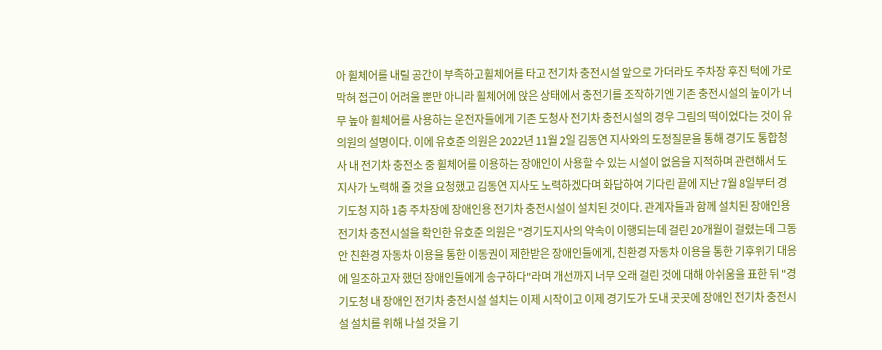아 휠체어를 내릴 공간이 부족하고휠체어를 타고 전기차 충전시설 앞으로 가더라도 주차장 후진 턱에 가로막혀 접근이 어려울 뿐만 아니라 휠체어에 앉은 상태에서 충전기를 조작하기엔 기존 충전시설의 높이가 너무 높아 휠체어를 사용하는 운전자들에게 기존 도청사 전기차 충전시설의 경우 그림의 떡이었다는 것이 유 의원의 설명이다. 이에 유호준 의원은 2022년 11월 2일 김동연 지사와의 도정질문을 통해 경기도 통합청사 내 전기차 충전소 중 휠체어를 이용하는 장애인이 사용할 수 있는 시설이 없음을 지적하며 관련해서 도지사가 노력해 줄 것을 요청했고 김동연 지사도 노력하겠다며 화답하여 기다린 끝에 지난 7월 8일부터 경기도청 지하 1층 주차장에 장애인용 전기차 충전시설이 설치된 것이다. 관계자들과 함께 설치된 장애인용 전기차 충전시설을 확인한 유호준 의원은 "경기도지사의 약속이 이행되는데 걸린 20개월이 걸렸는데 그동안 친환경 자동차 이용을 통한 이동권이 제한받은 장애인들에게, 친환경 자동차 이용을 통한 기후위기 대응에 일조하고자 했던 장애인들에게 송구하다"라며 개선까지 너무 오래 걸린 것에 대해 아쉬움을 표한 뒤 "경기도청 내 장애인 전기차 충전시설 설치는 이제 시작이고 이제 경기도가 도내 곳곳에 장애인 전기차 충전시설 설치를 위해 나설 것을 기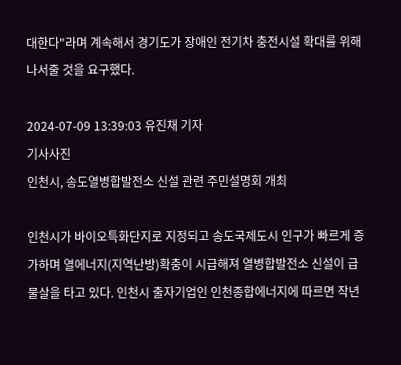대한다"라며 계속해서 경기도가 장애인 전기차 충전시설 확대를 위해 나서줄 것을 요구했다.

2024-07-09 13:39:03 유진채 기자
기사사진
인천시, 송도열병합발전소 신설 관련 주민설명회 개최

인천시가 바이오특화단지로 지정되고 송도국제도시 인구가 빠르게 증가하며 열에너지(지역난방)확충이 시급해져 열병합발전소 신설이 급물살을 타고 있다. 인천시 출자기업인 인천종합에너지에 따르면 작년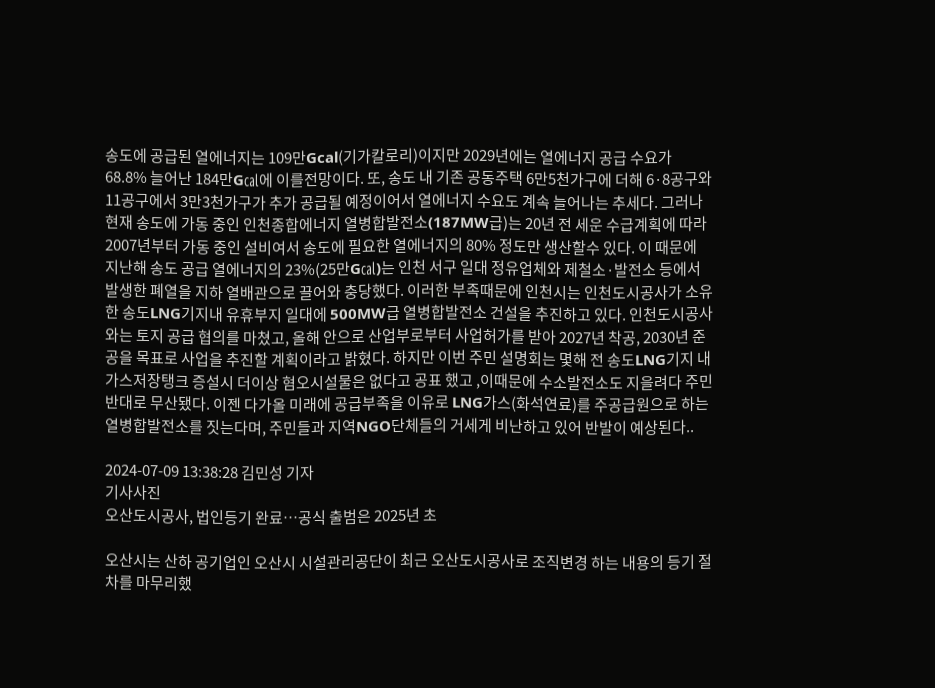송도에 공급된 열에너지는 109만Gcal(기가칼로리)이지만 2029년에는 열에너지 공급 수요가 68.8% 늘어난 184만G㎈에 이를전망이다. 또, 송도 내 기존 공동주택 6만5천가구에 더해 6·8공구와 11공구에서 3만3천가구가 추가 공급될 예정이어서 열에너지 수요도 계속 늘어나는 추세다. 그러나 현재 송도에 가동 중인 인천종합에너지 열병합발전소(187MW급)는 20년 전 세운 수급계획에 따라 2007년부터 가동 중인 설비여서 송도에 필요한 열에너지의 80% 정도만 생산할수 있다. 이 때문에 지난해 송도 공급 열에너지의 23%(25만G㎈)는 인천 서구 일대 정유업체와 제철소·발전소 등에서 발생한 폐열을 지하 열배관으로 끌어와 충당했다. 이러한 부족때문에 인천시는 인천도시공사가 소유한 송도LNG기지내 유휴부지 일대에 500MW급 열병합발전소 건설을 추진하고 있다. 인천도시공사와는 토지 공급 협의를 마쳤고, 올해 안으로 산업부로부터 사업허가를 받아 2027년 착공, 2030년 준공을 목표로 사업을 추진할 계획이라고 밝혔다. 하지만 이번 주민 설명회는 몇해 전 송도LNG기지 내 가스저장탱크 증설시 더이상 혐오시설물은 없다고 공표 했고 ,이때문에 수소발전소도 지을려다 주민반대로 무산됐다. 이젠 다가올 미래에 공급부족을 이유로 LNG가스(화석연료)를 주공급원으로 하는 열병합발전소를 짓는다며, 주민들과 지역NGO단체들의 거세게 비난하고 있어 반발이 예상된다..

2024-07-09 13:38:28 김민성 기자
기사사진
오산도시공사, 법인등기 완료…공식 출범은 2025년 초

오산시는 산하 공기업인 오산시 시설관리공단이 최근 오산도시공사로 조직변경 하는 내용의 등기 절차를 마무리했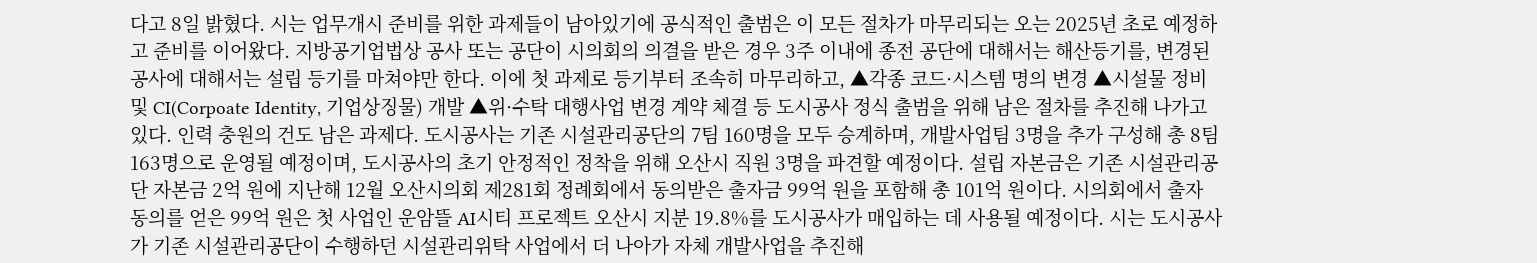다고 8일 밝혔다. 시는 업무개시 준비를 위한 과제들이 남아있기에 공식적인 출범은 이 모든 절차가 마무리되는 오는 2025년 초로 예정하고 준비를 이어왔다. 지방공기업법상 공사 또는 공단이 시의회의 의결을 받은 경우 3주 이내에 종전 공단에 대해서는 해산등기를, 변경된 공사에 대해서는 설립 등기를 마쳐야만 한다. 이에 첫 과제로 등기부터 조속히 마무리하고, ▲각종 코드·시스템 명의 변경 ▲시설물 정비 및 CI(Corpoate Identity, 기업상징물) 개발 ▲위·수탁 대행사업 변경 계약 체결 등 도시공사 정식 출범을 위해 남은 절차를 추진해 나가고 있다. 인력 충원의 건도 남은 과제다. 도시공사는 기존 시설관리공단의 7팀 160명을 모두 승계하며, 개발사업팀 3명을 추가 구성해 총 8팀 163명으로 운영될 예정이며, 도시공사의 초기 안정적인 정착을 위해 오산시 직원 3명을 파견할 예정이다. 설립 자본금은 기존 시설관리공단 자본금 2억 원에 지난해 12월 오산시의회 제281회 정례회에서 동의받은 출자금 99억 원을 포함해 총 101억 원이다. 시의회에서 출자 동의를 얻은 99억 원은 첫 사업인 운암뜰 AI시티 프로젝트 오산시 지분 19.8%를 도시공사가 매입하는 데 사용될 예정이다. 시는 도시공사가 기존 시설관리공단이 수행하던 시설관리위탁 사업에서 더 나아가 자체 개발사업을 추진해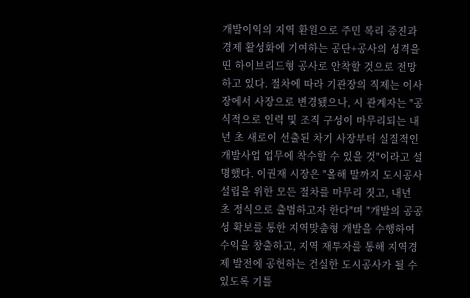개발이익의 지역 환원으로 주민 복리 증진과 경제 활성화에 기여하는 공단+공사의 성격을 띤 하이브리드형 공사로 안착할 것으로 전망하고 있다. 절차에 따라 기관장의 직제는 이사장에서 사장으로 변경됐으나, 시 관계자는 "공식적으로 인력 및 조직 구성이 마무리되는 내년 초 새로이 선출된 차기 사장부터 실질적인 개발사업 업무에 착수할 수 있을 것"이라고 설명했다. 이권재 시장은 "올해 말까지 도시공사 설립을 위한 모든 절차를 마무리 짓고, 내년 초 정식으로 출범하고자 한다"며 "개발의 공공성 확보를 통한 지역맞춤형 개발을 수행하여 수익을 창출하고, 지역 재투자를 통해 지역경제 발전에 공헌하는 건실한 도시공사가 될 수 있도록 기틀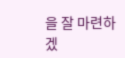을 잘 마련하겠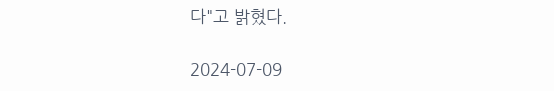다"고 밝혔다.

2024-07-09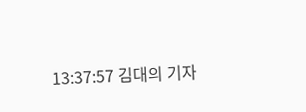13:37:57 김대의 기자